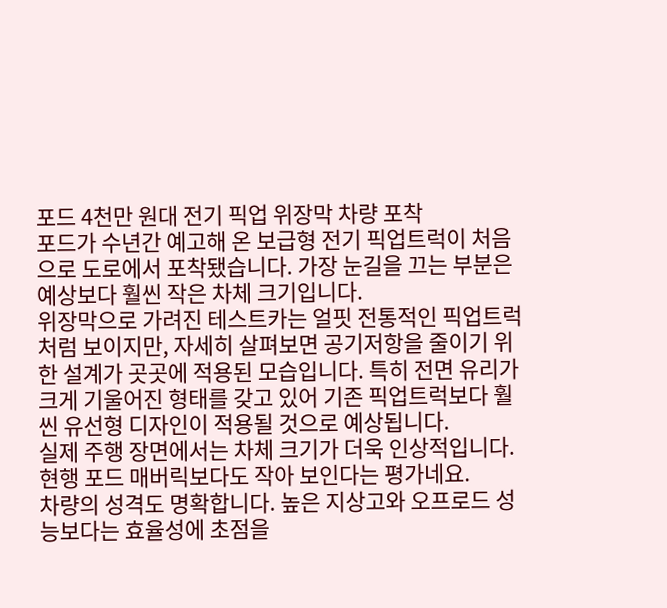포드 4천만 원대 전기 픽업 위장막 차량 포착
포드가 수년간 예고해 온 보급형 전기 픽업트럭이 처음으로 도로에서 포착됐습니다. 가장 눈길을 끄는 부분은 예상보다 훨씬 작은 차체 크기입니다.
위장막으로 가려진 테스트카는 얼핏 전통적인 픽업트럭처럼 보이지만, 자세히 살펴보면 공기저항을 줄이기 위한 설계가 곳곳에 적용된 모습입니다. 특히 전면 유리가 크게 기울어진 형태를 갖고 있어 기존 픽업트럭보다 훨씬 유선형 디자인이 적용될 것으로 예상됩니다.
실제 주행 장면에서는 차체 크기가 더욱 인상적입니다. 현행 포드 매버릭보다도 작아 보인다는 평가네요.
차량의 성격도 명확합니다. 높은 지상고와 오프로드 성능보다는 효율성에 초점을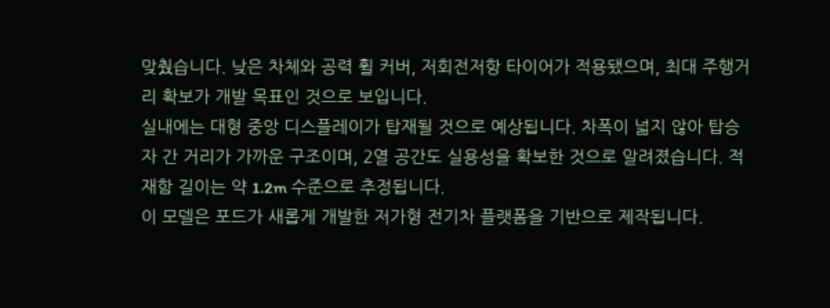맞췄습니다. 낮은 차체와 공력 휠 커버, 저회전저항 타이어가 적용됐으며, 최대 주행거리 확보가 개발 목표인 것으로 보입니다.
실내에는 대형 중앙 디스플레이가 탑재될 것으로 예상됩니다. 차폭이 넓지 않아 탑승자 간 거리가 가까운 구조이며, 2열 공간도 실용성을 확보한 것으로 알려졌습니다. 적재함 길이는 약 1.2m 수준으로 추정됩니다.
이 모델은 포드가 새롭게 개발한 저가형 전기차 플랫폼을 기반으로 제작됩니다.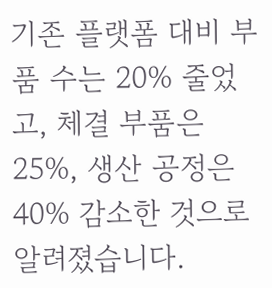기존 플랫폼 대비 부품 수는 20% 줄었고, 체결 부품은 25%, 생산 공정은 40% 감소한 것으로 알려졌습니다.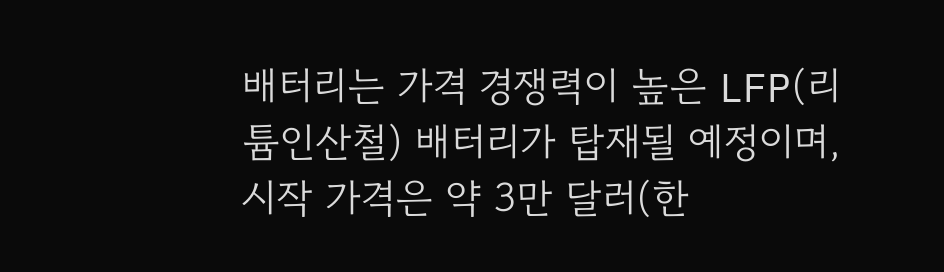배터리는 가격 경쟁력이 높은 LFP(리튬인산철) 배터리가 탑재될 예정이며, 시작 가격은 약 3만 달러(한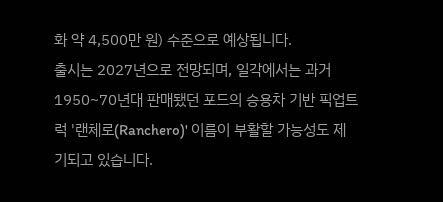화 약 4,500만 원) 수준으로 예상됩니다.
출시는 2027년으로 전망되며, 일각에서는 과거 1950~70년대 판매됐던 포드의 승용차 기반 픽업트럭 '랜체로(Ranchero)' 이름이 부활할 가능성도 제기되고 있습니다.